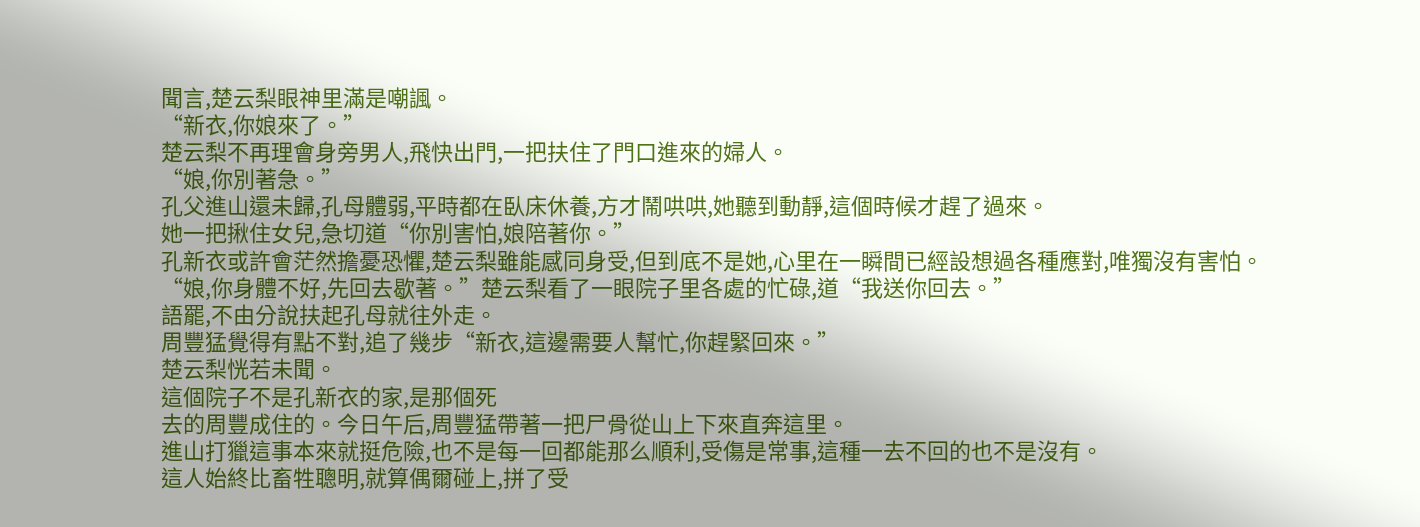聞言,楚云梨眼神里滿是嘲諷。
“新衣,你娘來了。”
楚云梨不再理會身旁男人,飛快出門,一把扶住了門口進來的婦人。
“娘,你別著急。”
孔父進山還未歸,孔母體弱,平時都在臥床休養,方才鬧哄哄,她聽到動靜,這個時候才趕了過來。
她一把揪住女兒,急切道“你別害怕,娘陪著你。”
孔新衣或許會茫然擔憂恐懼,楚云梨雖能感同身受,但到底不是她,心里在一瞬間已經設想過各種應對,唯獨沒有害怕。
“娘,你身體不好,先回去歇著。”楚云梨看了一眼院子里各處的忙碌,道“我送你回去。”
語罷,不由分說扶起孔母就往外走。
周豐猛覺得有點不對,追了幾步“新衣,這邊需要人幫忙,你趕緊回來。”
楚云梨恍若未聞。
這個院子不是孔新衣的家,是那個死
去的周豐成住的。今日午后,周豐猛帶著一把尸骨從山上下來直奔這里。
進山打獵這事本來就挺危險,也不是每一回都能那么順利,受傷是常事,這種一去不回的也不是沒有。
這人始終比畜牲聰明,就算偶爾碰上,拼了受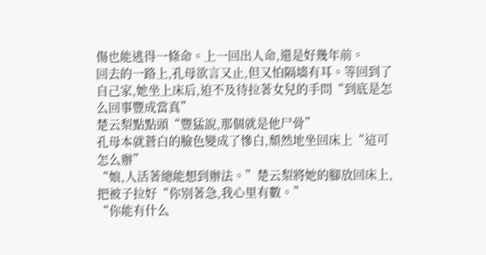傷也能逃得一條命。上一回出人命,還是好幾年前。
回去的一路上,孔母欲言又止,但又怕隔墻有耳。等回到了自己家,她坐上床后,迫不及待拉著女兒的手問“到底是怎么回事豐成當真”
楚云梨點點頭“豐猛說,那個就是他尸骨”
孔母本就蒼白的臉色變成了慘白,頹然地坐回床上“這可怎么辦”
“娘,人活著總能想到辦法。”楚云梨將她的腳放回床上,把被子拉好“你別著急,我心里有數。”
“你能有什么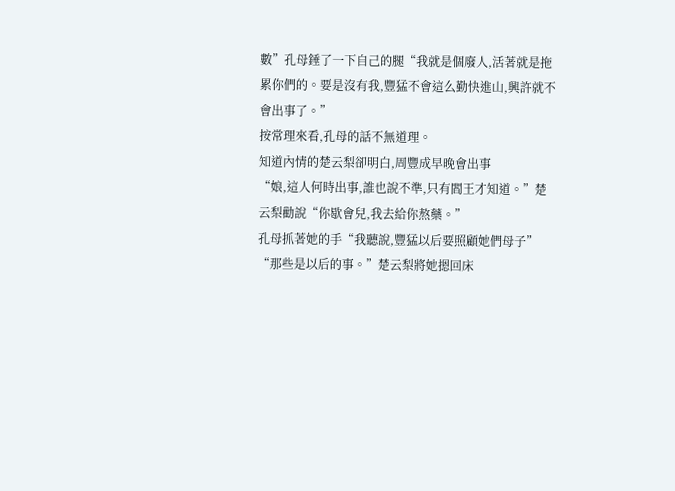數”孔母錘了一下自己的腿“我就是個廢人,活著就是拖累你們的。要是沒有我,豐猛不會這么勤快進山,興許就不會出事了。”
按常理來看,孔母的話不無道理。
知道內情的楚云梨卻明白,周豐成早晚會出事
“娘,這人何時出事,誰也說不準,只有閻王才知道。”楚云梨勸說“你歇會兒,我去給你熬藥。”
孔母抓著她的手“我聽說,豐猛以后要照顧她們母子”
“那些是以后的事。”楚云梨將她摁回床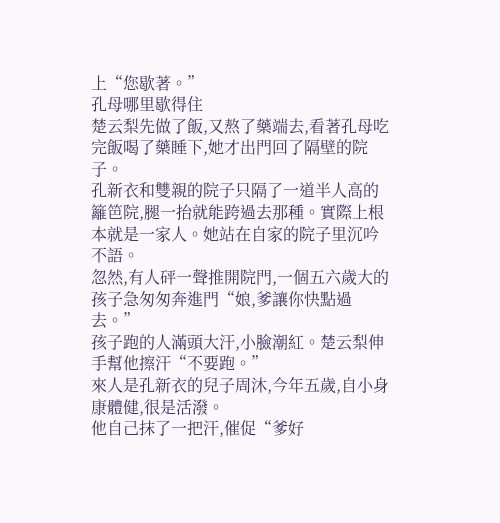上“您歇著。”
孔母哪里歇得住
楚云梨先做了飯,又熬了藥端去,看著孔母吃完飯喝了藥睡下,她才出門回了隔壁的院子。
孔新衣和雙親的院子只隔了一道半人高的籬笆院,腿一抬就能跨過去那種。實際上根本就是一家人。她站在自家的院子里沉吟不語。
忽然,有人砰一聲推開院門,一個五六歲大的孩子急匆匆奔進門“娘,爹讓你快點過去。”
孩子跑的人滿頭大汗,小臉潮紅。楚云梨伸手幫他擦汗“不要跑。”
來人是孔新衣的兒子周沐,今年五歲,自小身康體健,很是活潑。
他自己抹了一把汗,催促“爹好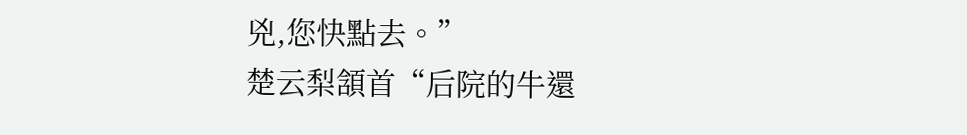兇,您快點去。”
楚云梨頷首“后院的牛還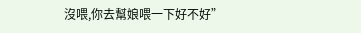沒喂,你去幫娘喂一下好不好”